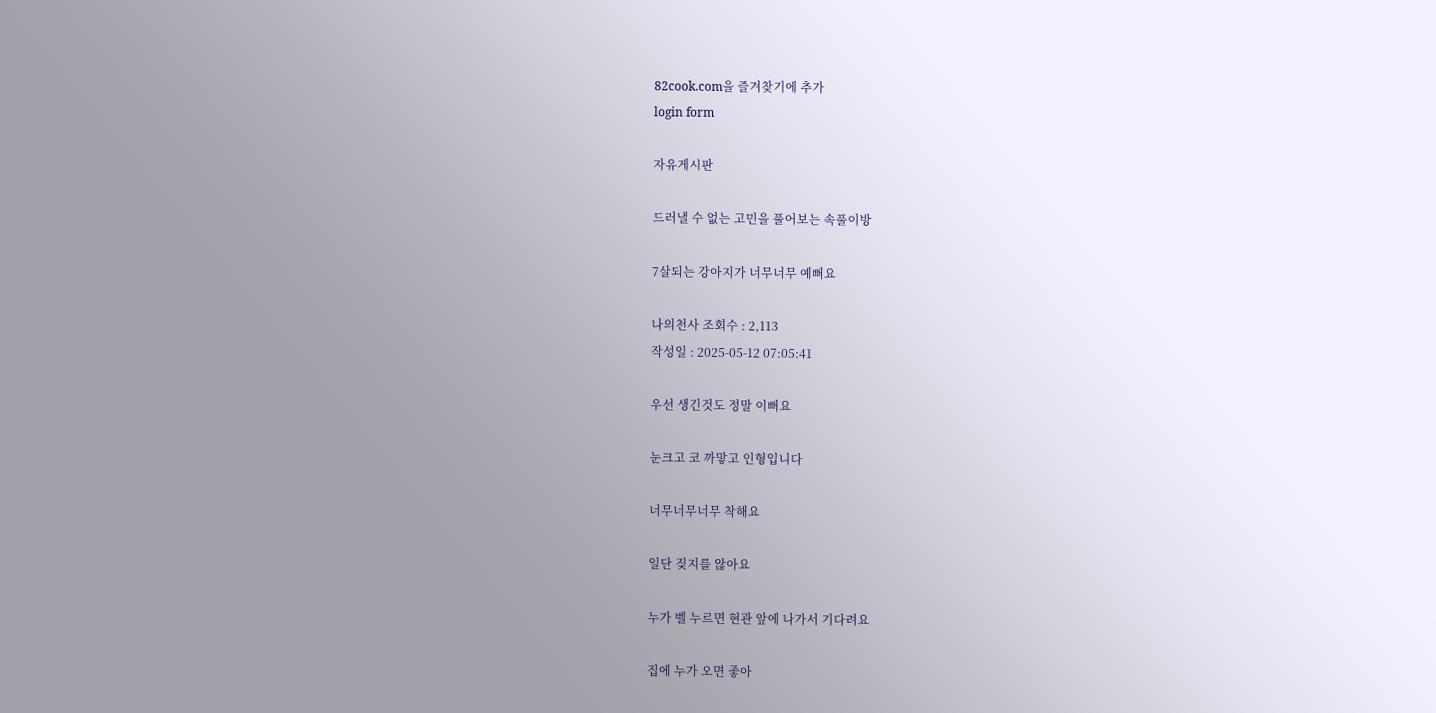82cook.com을 즐겨찾기에 추가
login form

자유게시판

드러낼 수 없는 고민을 풀어보는 속풀이방

7살되는 강아지가 너무너무 예뻐요

나의천사 조회수 : 2,113
작성일 : 2025-05-12 07:05:41

우선 생긴것도 정말 이뻐요

눈크고 코 까맣고 인형입니다

너무너무너무 착해요

일단 짖지를 않아요

누가 벨 누르면 현관 앞에 나가서 기다려요

집에 누가 오면 좋아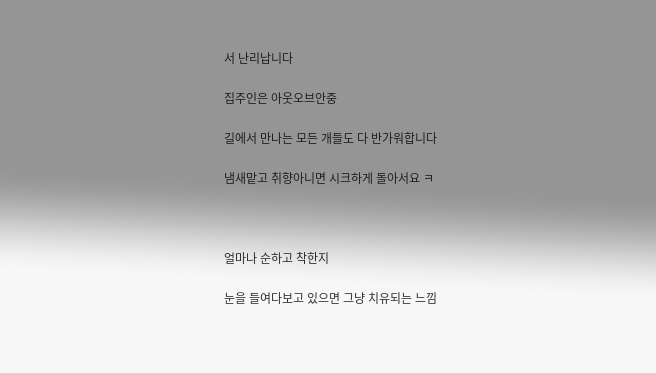서 난리납니다

집주인은 아웃오브안중

길에서 만나는 모든 개들도 다 반가워합니다

냄새맡고 취향아니면 시크하게 돌아서요 ㅋ



얼마나 순하고 착한지

눈을 들여다보고 있으면 그냥 치유되는 느낌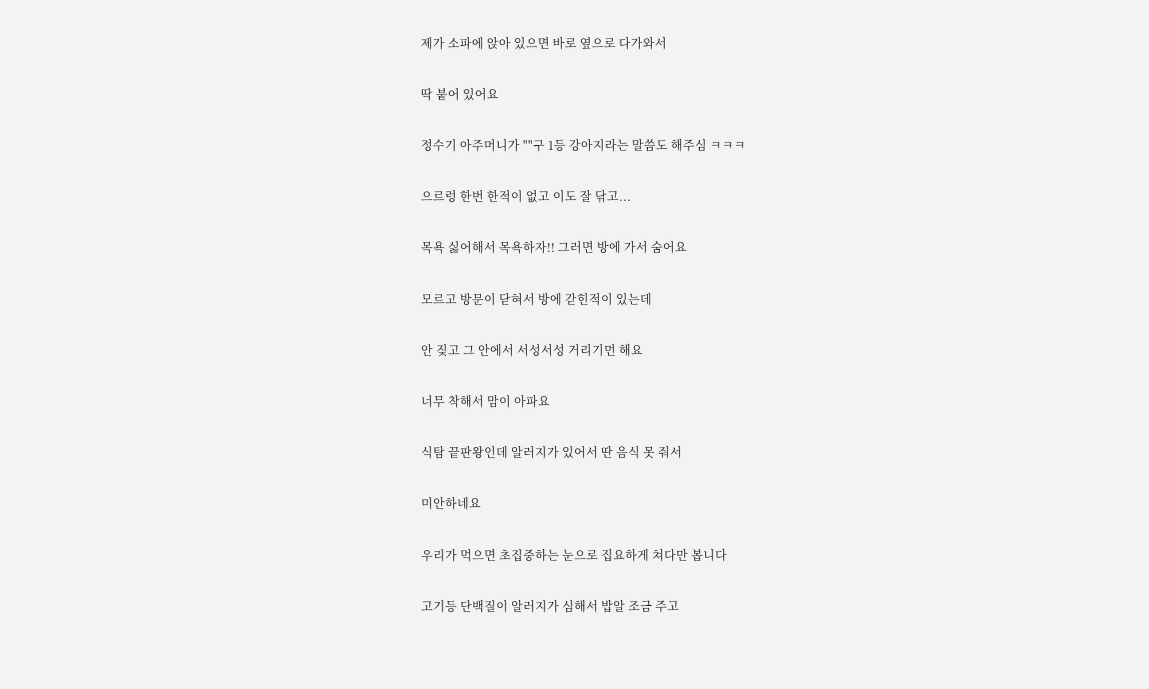제가 소파에 앉아 있으면 바로 옆으로 다가와서

딱 붙어 있어요

정수기 아주머니가 ""구 1등 강아지라는 말씀도 해주심 ㅋㅋㅋ

으르렁 한번 한적이 없고 이도 잘 닦고...

목욕 싫어해서 목욕하자!! 그러면 방에 가서 숨어요

모르고 방문이 닫혀서 방에 갇힌적이 있는데

안 짖고 그 안에서 서성서성 거리기먼 해요

너무 착해서 맘이 아파요

식탐 끝판왕인데 알러지가 있어서 딴 음식 못 줘서

미안하네요

우리가 먹으면 초집중하는 눈으로 집요하게 쳐다만 봅니다

고기등 단백질이 알러지가 심해서 밥알 조금 주고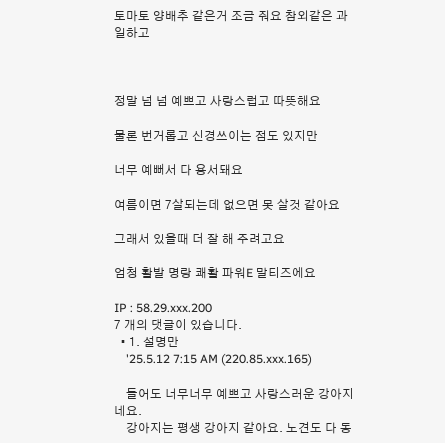토마토 양배추 같은거 조금 줘요 참외같은 과일하고



정말 넘 넘 예쁘고 사랑스럽고 따뜻해요

물론 번거롭고 신경쓰이는 점도 있지만

너무 예뻐서 다 용서돼요

여름이면 7살되는데 없으면 못 살것 같아요

그래서 있을때 더 잘 해 주려고요

엄청 활발 명랑 쾌활 파워E 말티즈에요

IP : 58.29.xxx.200
7 개의 댓글이 있습니다.
  • 1. 설명만
    '25.5.12 7:15 AM (220.85.xxx.165)

    들어도 너무너무 예쁘고 사랑스러운 강아지네요.
    강아지는 평생 강아지 같아요. 노견도 다 동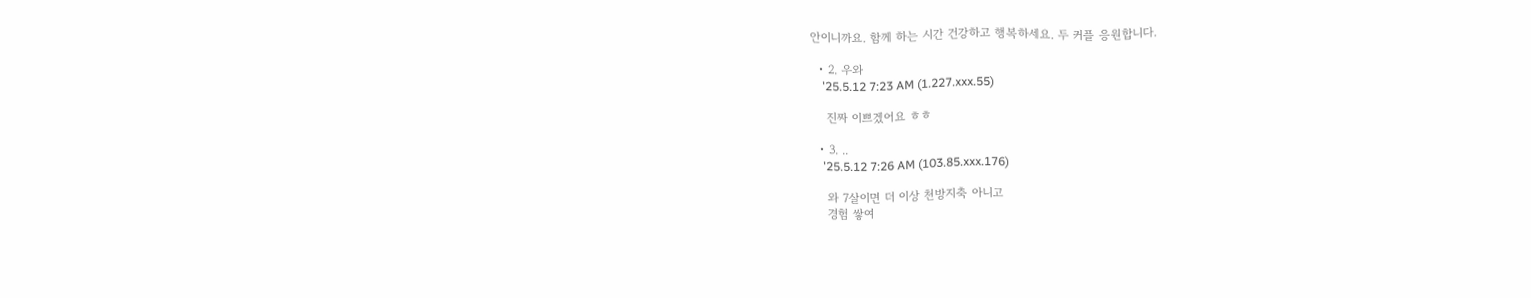안이니까요. 함께 하는 시간 건강하고 행복하세요. 두 커플 응원합니다.

  • 2. 우와
    '25.5.12 7:23 AM (1.227.xxx.55)

    진짜 이쁘겠어요 ㅎㅎ

  • 3. ..
    '25.5.12 7:26 AM (103.85.xxx.176)

    와 7살이면 더 이상 천방지축 아니고
    경험 쌓여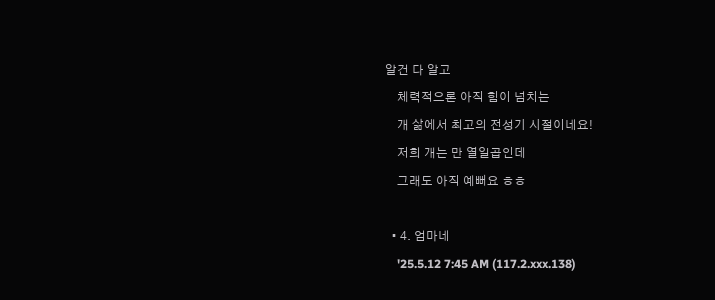알건 다 알고
    체력적으론 아직 힘이 넘치는
    개 삶에서 최고의 전성기 시절이네요!
    저희 개는 만 열일곱인데
    그래도 아직 예뻐요 ㅎㅎ

  • 4. 엄마네
    '25.5.12 7:45 AM (117.2.xxx.138)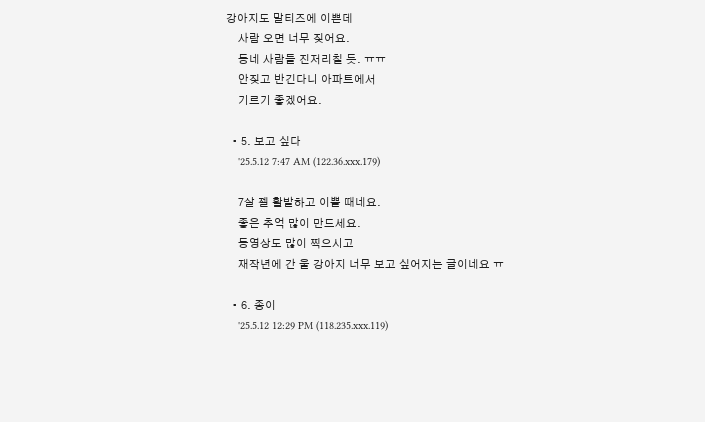강아지도 말티즈에 이쁜데
    사람 오면 너무 짖어요.
    동네 사람들 진저리칠 듯. ㅠㅠ
    안짖고 반긴다니 아파트에서
    기르기 좋겠어요.

  • 5. 보고 싶다
    '25.5.12 7:47 AM (122.36.xxx.179)

    7살 젤 활발하고 이쁠 때네요.
    좋은 추억 많이 만드세요.
    동영상도 많이 찍으시고
    재작년에 간 울 강아지 너무 보고 싶어지는 글이네요 ㅠ

  • 6. 종이
    '25.5.12 12:29 PM (118.235.xxx.119)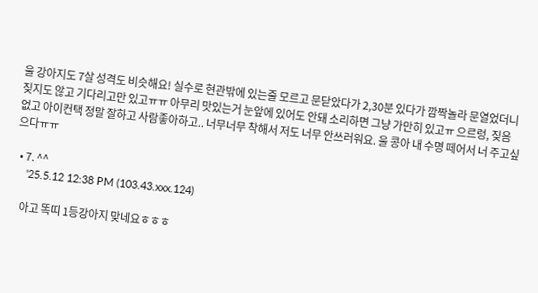울 강아지도 7살 성격도 비슷해요! 실수로 현관밖에 있는줄 모르고 문닫았다가 2,30분 있다가 깜짝놀라 문열었더니 짖지도 않고 기다리고만 있고ㅠㅠ 아무리 맛있는거 눈앞에 있어도 안돼 소리하면 그냥 가만히 있고ㅠ 으르렁, 짖음 없고 아이컨택 정말 잘하고 사람좋아하고.. 너무너무 착해서 저도 너무 안쓰러워요. 울 콩아 내 수명 떼어서 너 주고싶으다ㅠㅠ

  • 7. ^^
    '25.5.12 12:38 PM (103.43.xxx.124)

    아고 똑띠 1등강아지 맞네요ㅎㅎㅎ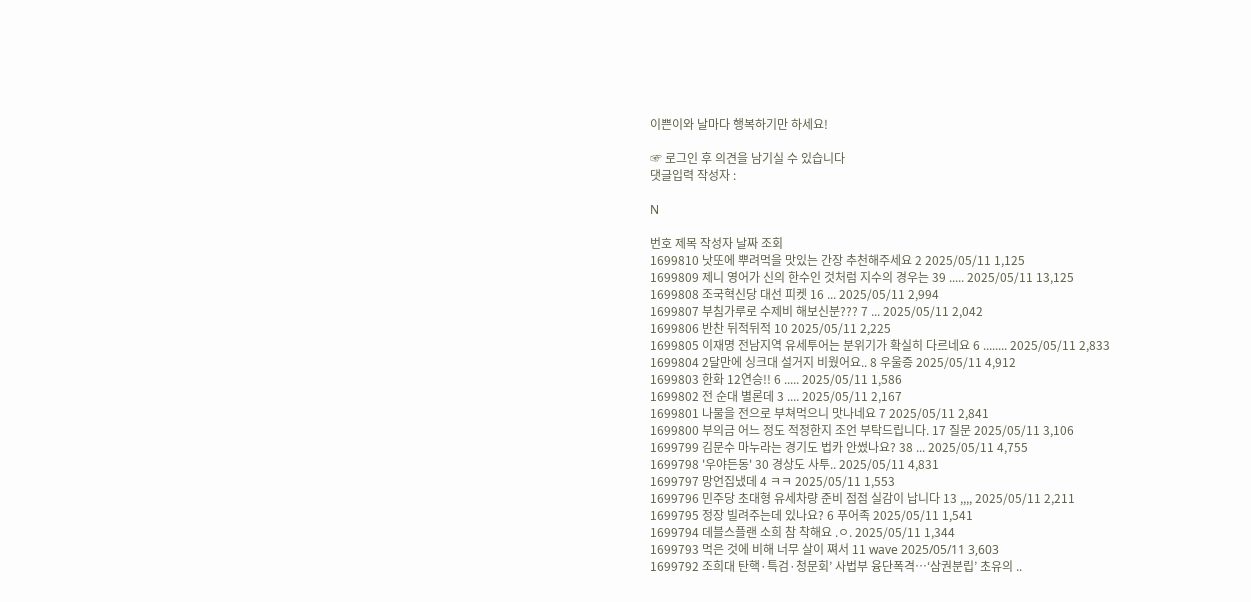이쁜이와 날마다 행복하기만 하세요!

☞ 로그인 후 의견을 남기실 수 있습니다
댓글입력 작성자 :

N

번호 제목 작성자 날짜 조회
1699810 낫또에 뿌려먹을 맛있는 간장 추천해주세요 2 2025/05/11 1,125
1699809 제니 영어가 신의 한수인 것처럼 지수의 경우는 39 ..... 2025/05/11 13,125
1699808 조국혁신당 대선 피켓 16 ... 2025/05/11 2,994
1699807 부침가루로 수제비 해보신분??? 7 ... 2025/05/11 2,042
1699806 반찬 뒤적뒤적 10 2025/05/11 2,225
1699805 이재명 전남지역 유세투어는 분위기가 확실히 다르네요 6 ........ 2025/05/11 2,833
1699804 2달만에 싱크대 설거지 비웠어요.. 8 우울증 2025/05/11 4,912
1699803 한화 12연승!! 6 ..... 2025/05/11 1,586
1699802 전 순대 별론데 3 .... 2025/05/11 2,167
1699801 나물을 전으로 부쳐먹으니 맛나네요 7 2025/05/11 2,841
1699800 부의금 어느 정도 적정한지 조언 부탁드립니다. 17 질문 2025/05/11 3,106
1699799 김문수 마누라는 경기도 법카 안썼나요? 38 ... 2025/05/11 4,755
1699798 '우야든동' 30 경상도 사투.. 2025/05/11 4,831
1699797 망언집냈데 4 ㅋㅋ 2025/05/11 1,553
1699796 민주당 초대형 유세차량 준비 점점 실감이 납니다 13 ,,,, 2025/05/11 2,211
1699795 정장 빌려주는데 있나요? 6 푸어족 2025/05/11 1,541
1699794 데블스플랜 소희 참 착해요 .ㅇ. 2025/05/11 1,344
1699793 먹은 것에 비해 너무 살이 쪄서 11 wave 2025/05/11 3,603
1699792 조희대 탄핵·특검·청문회’ 사법부 융단폭격…‘삼권분립’ 초유의 ..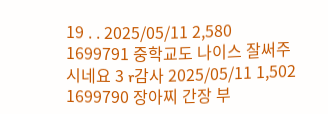19 . . 2025/05/11 2,580
1699791 중학교도 나이스 잘써주시네요 3 r감사 2025/05/11 1,502
1699790 장아찌 간장 부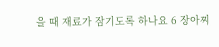을 때 재료가 잠기도록 하나요 6 장아찌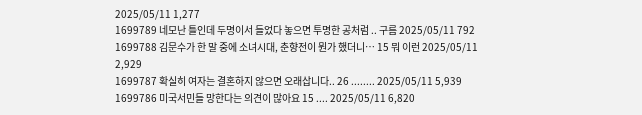2025/05/11 1,277
1699789 네모난 틀인데 두명이서 들었다 놓으면 투명한 공처럼 .. 구름 2025/05/11 792
1699788 김문수가 한 말 중에 소녀시대, 춘향전이 뭔가 했더니… 15 뭐 이런 2025/05/11 2,929
1699787 확실히 여자는 결혼하지 않으면 오래삽니다.. 26 ........ 2025/05/11 5,939
1699786 미국서민들 망한다는 의견이 많아요 15 .... 2025/05/11 6,820